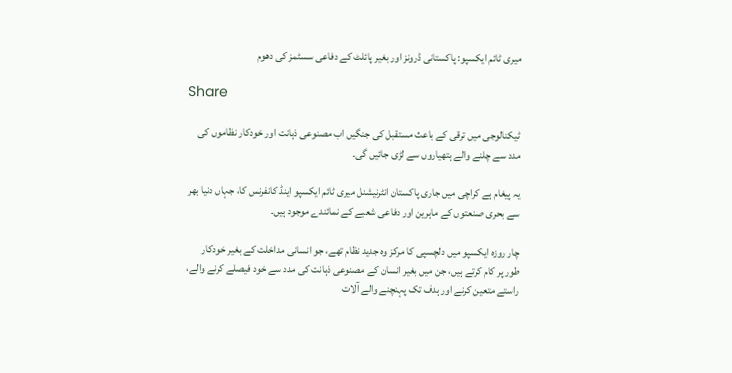میری ٹائم ایکسپو: پاکستانی ڈرونز اور بغیر پائلٹ کے دفاعی سسٹمز کی دھوم

Share

ٹیکنالوجی میں ترقی کے باعث مستقبل کی جنگیں اب مصنوعی ذہانت اور خودکار نظاموں کی مدد سے چلنے والے ہتھیاروں سے لڑی جائیں گی۔

یہ پیغام ہے کراچی میں جاری پاکستان انٹرنیشنل میری ٹائم ایکسپو اینڈ کانفرنس کا، جہاں دنیا بھر سے بحری صنعتوں کے ماہرین اور دفاعی شعبے کے نمائندے موجود ہیں۔

چار روزہ ایکسپو میں دلچسپی کا مرکز وہ جدید نظام تھے، جو انسانی مداخلت کے بغیر خودکار طور پر کام کرتے ہیں، جن میں بغیر انسان کے مصنوعی ذہانت کی مدد سے خود فیصلے کرنے والے، راستے متعین کرنے اور ہدف تک پہنچنے والے آلات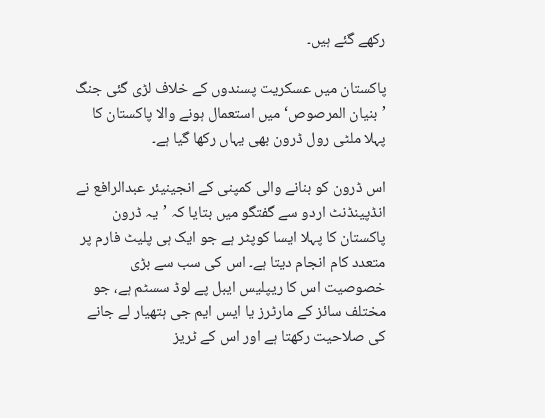رکھے گئے ہیں۔

پاکستان میں عسکریت پسندوں کے خلاف لڑی گئی جنگ ’بنیان المرصوص‘ میں استعمال ہونے والا پاکستان کا پہلا ملٹی رول ڈرون بھی یہاں رکھا گیا ہے۔

اس ڈرون کو بنانے والی کمپنی کے انجینیئر عبدالرافع نے انڈپینڈنٹ اردو سے گفتگو میں بتایا کہ ’یہ ڈرون پاکستان کا پہلا ایسا کوپٹر ہے جو ایک ہی پلیٹ فارم پر متعدد کام انجام دیتا ہے۔ اس کی سب سے بڑی خصوصیت اس کا ریپلیس ایبل پے لوڈ سسٹم ہے، جو مختلف سائز کے مارٹرز یا ایس ایم جی ہتھیار لے جانے کی صلاحیت رکھتا ہے اور اس کے ٹریز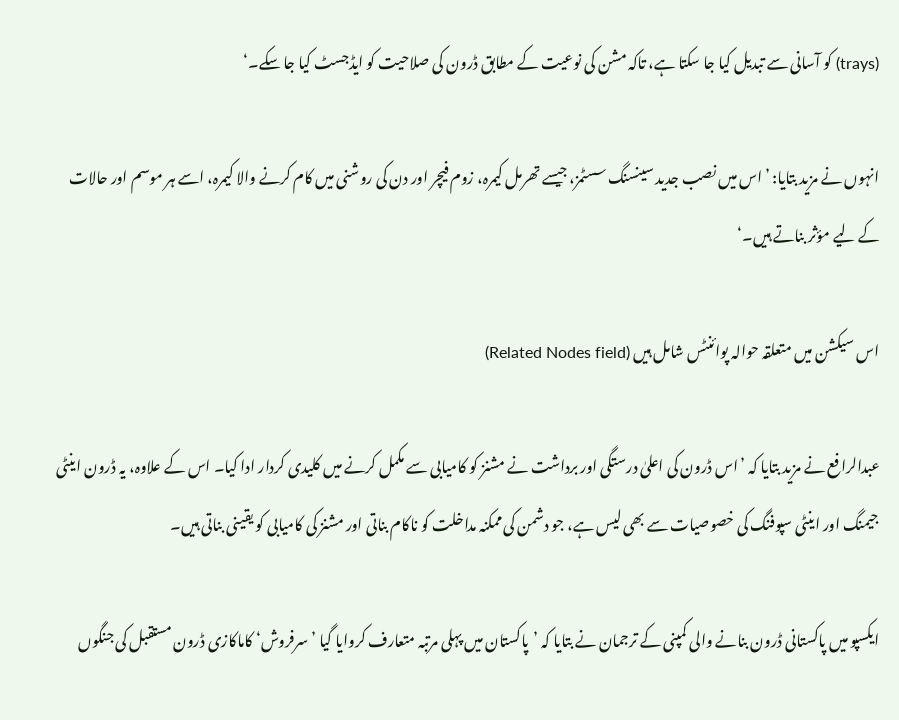(trays) کو آسانی سے تبدیل کیا جا سکتا ہے، تاکہ مشن کی نوعیت کے مطابق ڈرون کی صلاحیت کو ایڈجسٹ کیا جا سکے۔‘

انہوں نے مزید بتایا: ’اس میں نصب جدید سینسنگ سسٹمز، جیسے تھرمل کیمرہ، زوم فیچر اور دن کی روشنی میں کام کرنے والا کیمرہ، اسے ہر موسم اور حالات کے لیے مؤثر بناتے ہیں۔‘

اس سیکشن میں متعلقہ حوالہ پوائنٹس شامل ہیں (Related Nodes field)

عبدالرافع نے مزید بتایا کہ ’اس ڈرون کی اعلیٰ درستگی اور برداشت نے مشنز کو کامیابی سے مکمل کرنے میں کلیدی کردار ادا کیا۔ اس کے علاوہ، یہ ڈرون اینٹی جیمنگ اور اینٹی سپوفنگ کی خصوصیات سے بھی لیس ہے، جو دشمن کی ممکنہ مداخلت کو ناکام بناتی اور مشنز کی کامیابی کو یقینی بناتی ہیں۔

ایکسپو میں پاکستانی ڈرون بنانے والی کمپنی کے ترجمان نے بتایا کہ ’پاکستان میں پہلی مرتبہ متعارف کروایا گیا ’سرفروش‘ کاماکازی ڈرون مستقبل کی جنگوں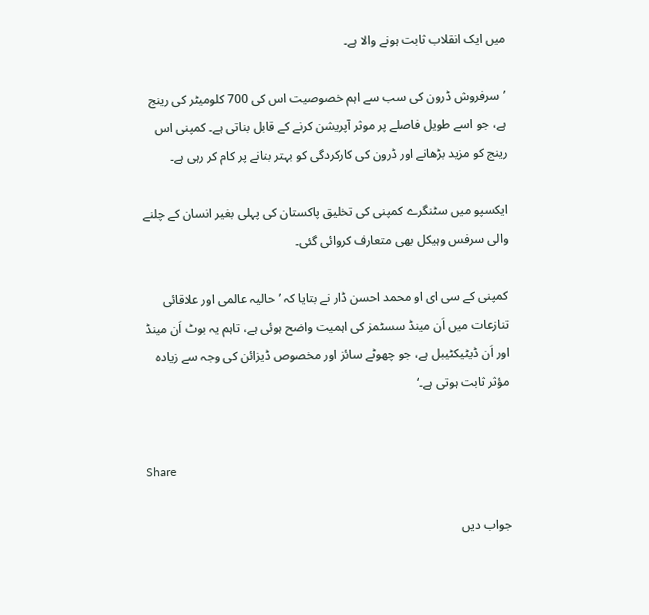میں ایک انقلاب ثابت ہونے والا ہے۔

’سرفروش ڈرون کی سب سے اہم خصوصیت اس کی 700 کلومیٹر کی رینج ہے، جو اسے طویل فاصلے پر موثر آپریشن کرنے کے قابل بناتی ہے۔ کمپنی اس رینج کو مزید بڑھانے اور ڈرون کی کارکردگی کو بہتر بنانے پر کام کر رہی ہے۔

ایکسپو میں سٹنگرے کمپنی کی تخلیق پاکستان کی پہلی بغیر انسان کے چلنے والی سرفس وہیکل بھی متعارف کروائی گئی۔

کمپنی کے سی ای او محمد احسن ڈار نے بتایا کہ ’حالیہ عالمی اور علاقائی تنازعات میں اَن مینڈ سسٹمز کی اہمیت واضح ہوئی ہے، تاہم یہ بوٹ اَن مینڈ اور اَن ڈیٹیکٹیبل ہے، جو چھوٹے سائز اور مخصوص ڈیزائن کی وجہ سے زیادہ مؤثر ثابت ہوتی ہے۔‘


Share

جواب دیں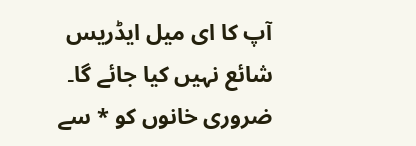آپ کا ای میل ایڈریس شائع نہیں کیا جائے گا۔ ضروری خانوں کو * سے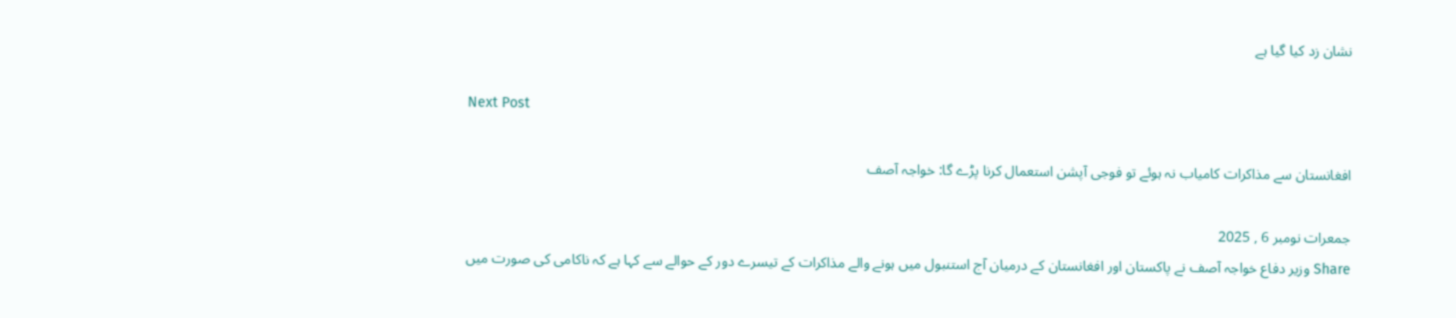نشان زد کیا گیا ہے

Next Post

افغانستان سے مذاکرات کامیاب نہ ہوئے تو فوجی آپشن استعمال کرنا پڑے گا: خواجہ آصف

جمعرات نومبر 6 , 2025
Share وزیر دفاع خواجہ آصف نے پاکستان اور افغانستان کے درمیان آج استنبول میں ہونے والے مذاکرات کے تیسرے دور کے حوالے سے کہا ہے کہ ناکامی کی صورت میں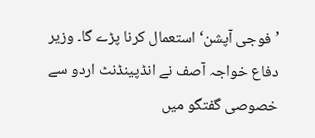’فوجی آپشن‘ استعمال کرنا پڑے گا۔ وزیر دفاع خواجہ آصف نے انڈپینڈنٹ اردو سے خصوصی گفتگو میں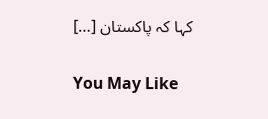کہا کہ پاکستان […]

You May Like